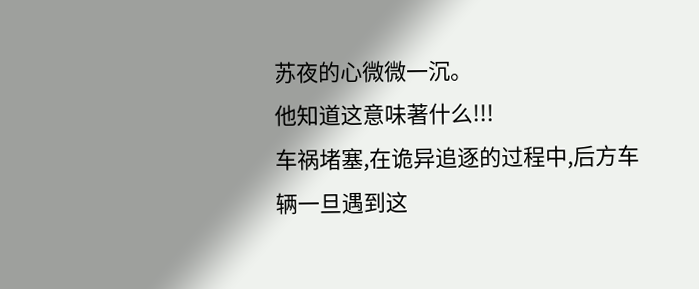苏夜的心微微一沉。
他知道这意味著什么!!!
车祸堵塞,在诡异追逐的过程中,后方车辆一旦遇到这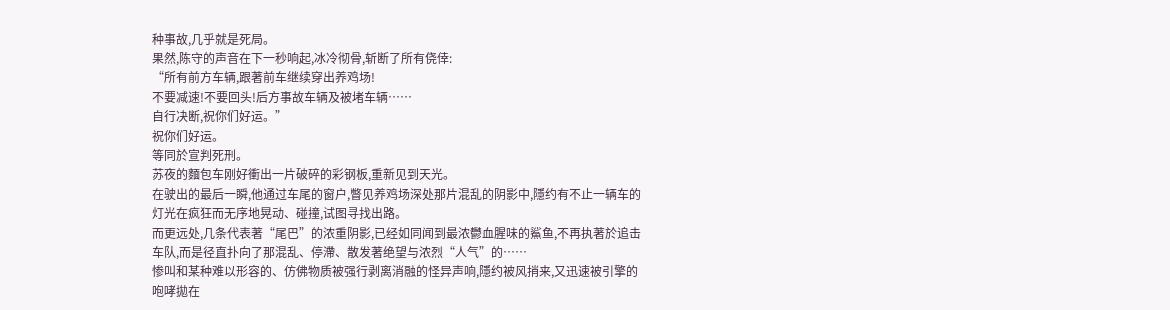种事故,几乎就是死局。
果然,陈守的声音在下一秒响起,冰冷彻骨,斩断了所有侥倖:
“所有前方车辆,跟著前车继续穿出养鸡场!
不要减速!不要回头!后方事故车辆及被堵车辆……
自行决断,祝你们好运。”
祝你们好运。
等同於宣判死刑。
苏夜的麵包车刚好衝出一片破碎的彩钢板,重新见到天光。
在驶出的最后一瞬,他通过车尾的窗户,瞥见养鸡场深处那片混乱的阴影中,隱约有不止一辆车的灯光在疯狂而无序地晃动、碰撞,试图寻找出路。
而更远处,几条代表著“尾巴”的浓重阴影,已经如同闻到最浓鬱血腥味的鯊鱼,不再执著於追击车队,而是径直扑向了那混乱、停滯、散发著绝望与浓烈“人气”的……
惨叫和某种难以形容的、仿佛物质被强行剥离消融的怪异声响,隱约被风捎来,又迅速被引擎的咆哮拋在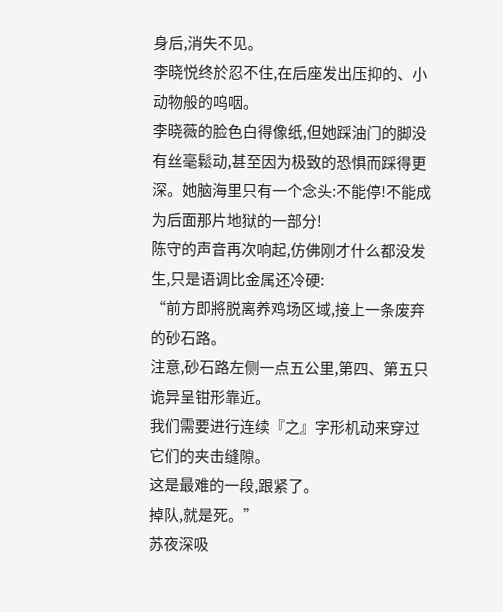身后,消失不见。
李晓悦终於忍不住,在后座发出压抑的、小动物般的呜咽。
李晓薇的脸色白得像纸,但她踩油门的脚没有丝毫鬆动,甚至因为极致的恐惧而踩得更深。她脑海里只有一个念头:不能停!不能成为后面那片地狱的一部分!
陈守的声音再次响起,仿佛刚才什么都没发生,只是语调比金属还冷硬:
“前方即將脱离养鸡场区域,接上一条废弃的砂石路。
注意,砂石路左侧一点五公里,第四、第五只诡异呈钳形靠近。
我们需要进行连续『之』字形机动来穿过它们的夹击缝隙。
这是最难的一段,跟紧了。
掉队,就是死。”
苏夜深吸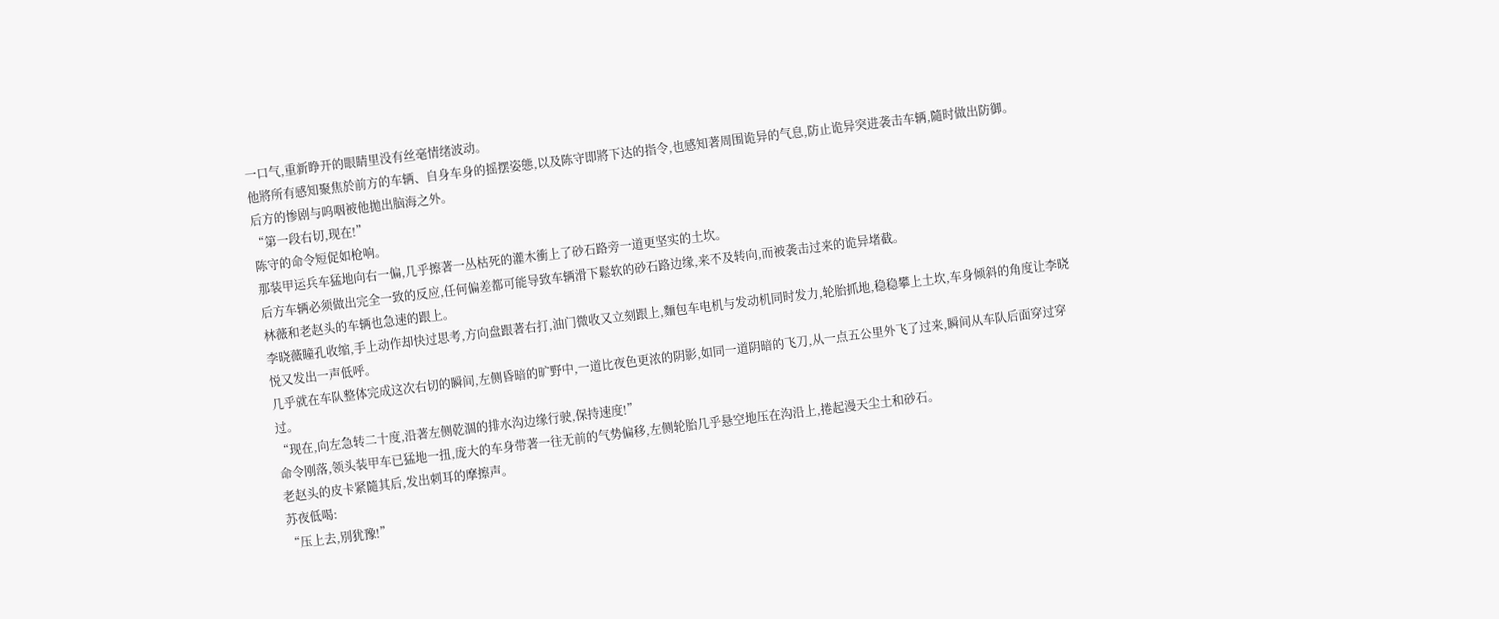一口气,重新睁开的眼睛里没有丝毫情绪波动。
他將所有感知聚焦於前方的车辆、自身车身的摇摆姿態,以及陈守即將下达的指令,也感知著周围诡异的气息,防止诡异突进袭击车辆,隨时做出防御。
后方的惨剧与呜咽被他拋出脑海之外。
“第一段右切,现在!”
陈守的命令短促如枪响。
那装甲运兵车猛地向右一偏,几乎擦著一丛枯死的灌木衝上了砂石路旁一道更坚实的土坎。
后方车辆必须做出完全一致的反应,任何偏差都可能导致车辆滑下鬆软的砂石路边缘,来不及转向,而被袭击过来的诡异堵截。
林薇和老赵头的车辆也急速的跟上。
李晓薇瞳孔收缩,手上动作却快过思考,方向盘跟著右打,油门微收又立刻跟上,麵包车电机与发动机同时发力,轮胎抓地,稳稳攀上土坎,车身倾斜的角度让李晓悦又发出一声低呼。
几乎就在车队整体完成这次右切的瞬间,左侧昏暗的旷野中,一道比夜色更浓的阴影,如同一道阴暗的飞刀,从一点五公里外飞了过来,瞬间从车队后面穿过穿过。
“现在,向左急转二十度,沿著左侧乾涸的排水沟边缘行驶,保持速度!”
命令刚落,领头装甲车已猛地一扭,庞大的车身带著一往无前的气势偏移,左侧轮胎几乎悬空地压在沟沿上,捲起漫天尘土和砂石。
老赵头的皮卡紧隨其后,发出刺耳的摩擦声。
苏夜低喝:
“压上去,別犹豫!”